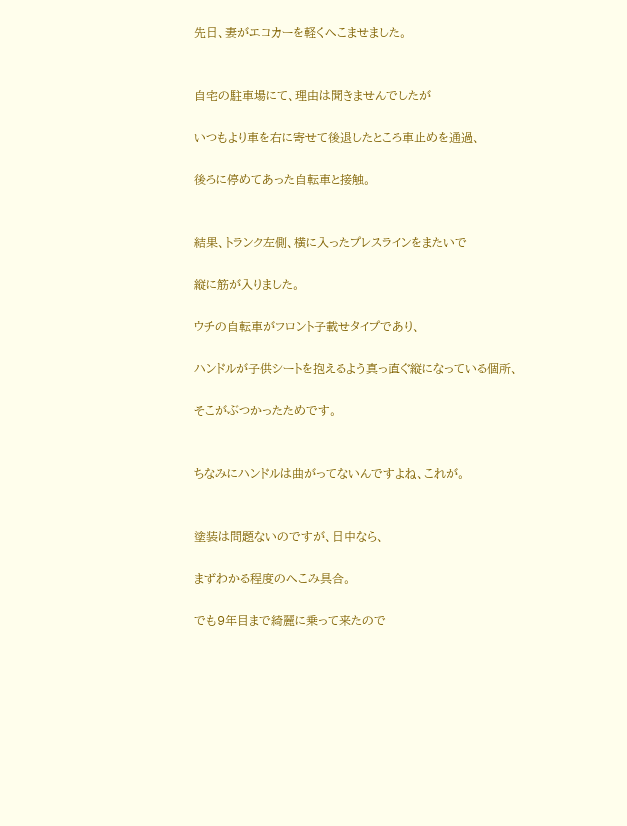先日、妻がエコカーを軽くへこませました。


自宅の駐車場にて、理由は聞きませんでしたが

いつもより車を右に寄せて後退したところ車止めを通過、

後ろに停めてあった自転車と接触。


結果、トランク左側、横に入ったプレスラインをまたいで

縦に筋が入りました。

ウチの自転車がフロント子載せタイプであり、

ハンドルが子供シートを抱えるよう真っ直ぐ縦になっている個所、

そこがぶつかったためです。


ちなみにハンドルは曲がってないんですよね、これが。


塗装は問題ないのですが、日中なら、

まずわかる程度のへこみ具合。

でも9年目まで綺麗に乗って来たので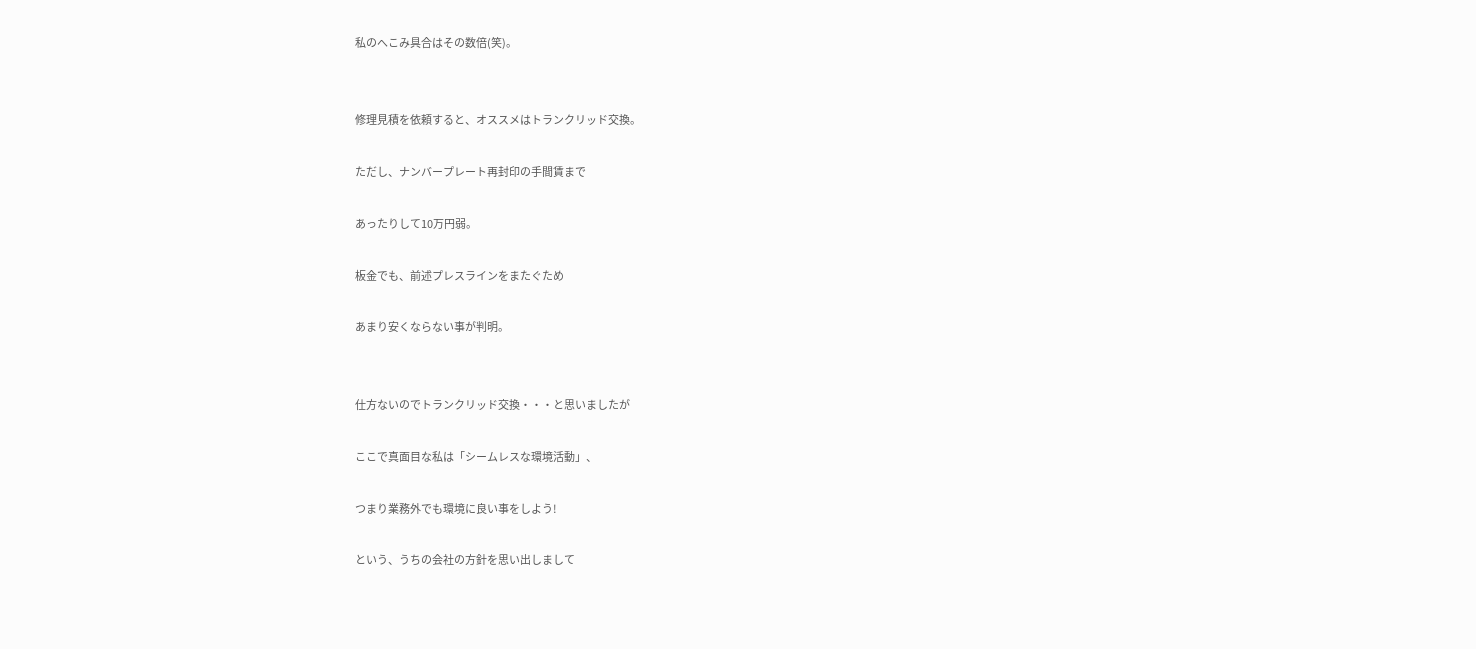私のへこみ具合はその数倍(笑)。


修理見積を依頼すると、オススメはトランクリッド交換。

ただし、ナンバープレート再封印の手間賃まで

あったりして10万円弱。

板金でも、前述プレスラインをまたぐため

あまり安くならない事が判明。


仕方ないのでトランクリッド交換・・・と思いましたが

ここで真面目な私は「シームレスな環境活動」、

つまり業務外でも環境に良い事をしよう!

という、うちの会社の方針を思い出しまして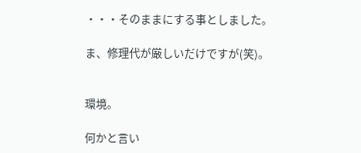・・・そのままにする事としました。

ま、修理代が厳しいだけですが(笑)。


環境。

何かと言い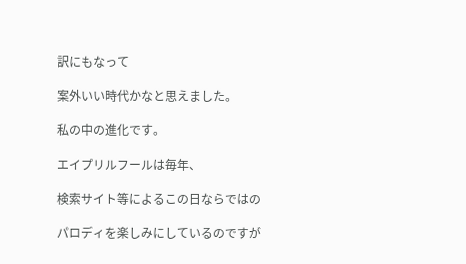訳にもなって

案外いい時代かなと思えました。

私の中の進化です。

エイプリルフールは毎年、

検索サイト等によるこの日ならではの

パロディを楽しみにしているのですが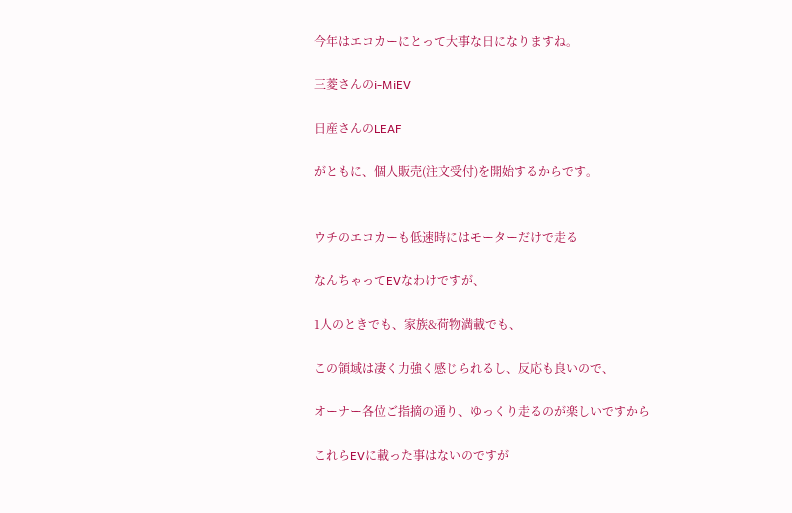今年はエコカーにとって大事な日になりますね。

三菱さんのi-MiEV

日産さんのLEAF

がともに、個人販売(注文受付)を開始するからです。


ウチのエコカーも低速時にはモーターだけで走る

なんちゃってEVなわけですが、

1人のときでも、家族&荷物満載でも、

この領域は凄く力強く感じられるし、反応も良いので、

オーナー各位ご指摘の通り、ゆっくり走るのが楽しいですから

これらEVに載った事はないのですが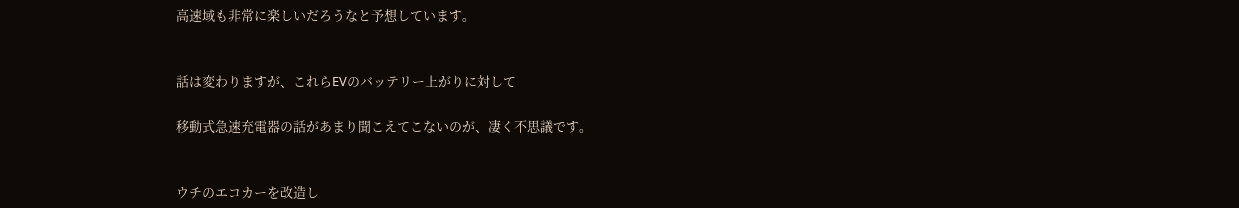高速域も非常に楽しいだろうなと予想しています。


話は変わりますが、これらEVのバッテリー上がりに対して

移動式急速充電器の話があまり聞こえてこないのが、凄く不思議です。


ウチのエコカーを改造し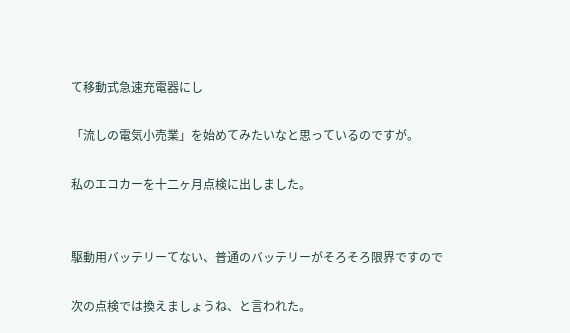て移動式急速充電器にし

「流しの電気小売業」を始めてみたいなと思っているのですが。

私のエコカーを十二ヶ月点検に出しました。


駆動用バッテリーてない、普通のバッテリーがそろそろ限界ですので

次の点検では換えましょうね、と言われた。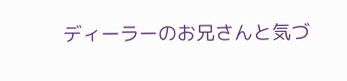ディーラーのお兄さんと気づ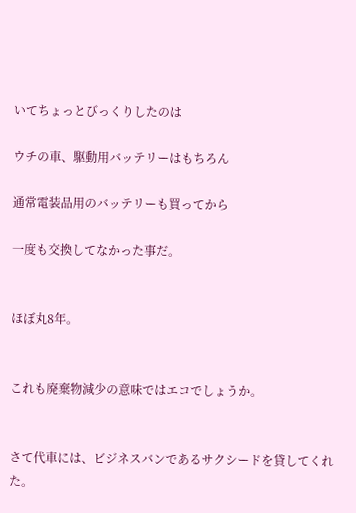いてちょっとびっくりしたのは

ウチの車、駆動用バッテリーはもちろん

通常電装品用のバッテリーも買ってから

一度も交換してなかった事だ。


ほぼ丸8年。


これも廃棄物減少の意味ではエコでしょうか。


さて代車には、ビジネスバンであるサクシードを貸してくれた。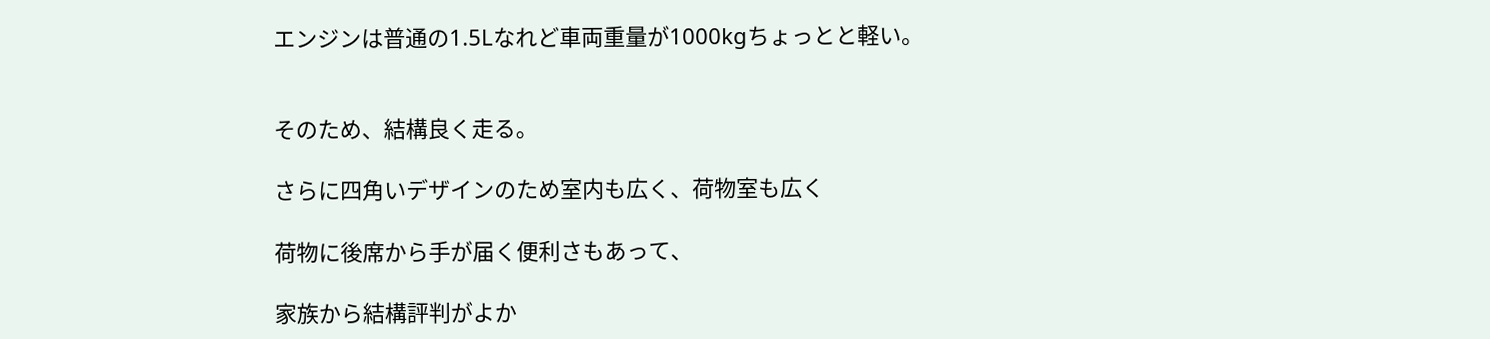エンジンは普通の1.5Lなれど車両重量が1000kgちょっとと軽い。


そのため、結構良く走る。

さらに四角いデザインのため室内も広く、荷物室も広く

荷物に後席から手が届く便利さもあって、

家族から結構評判がよか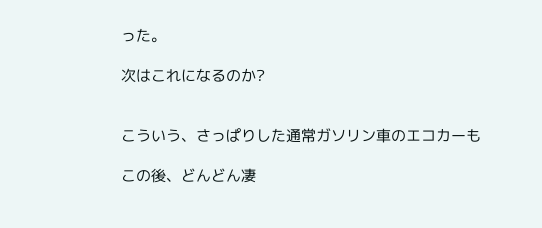った。

次はこれになるのか?


こういう、さっぱりした通常ガソリン車のエコカーも

この後、どんどん凄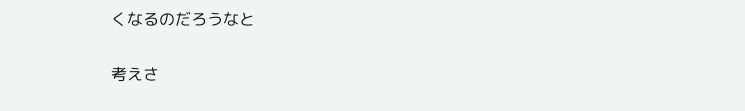くなるのだろうなと

考えさ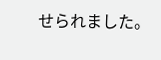せられました。